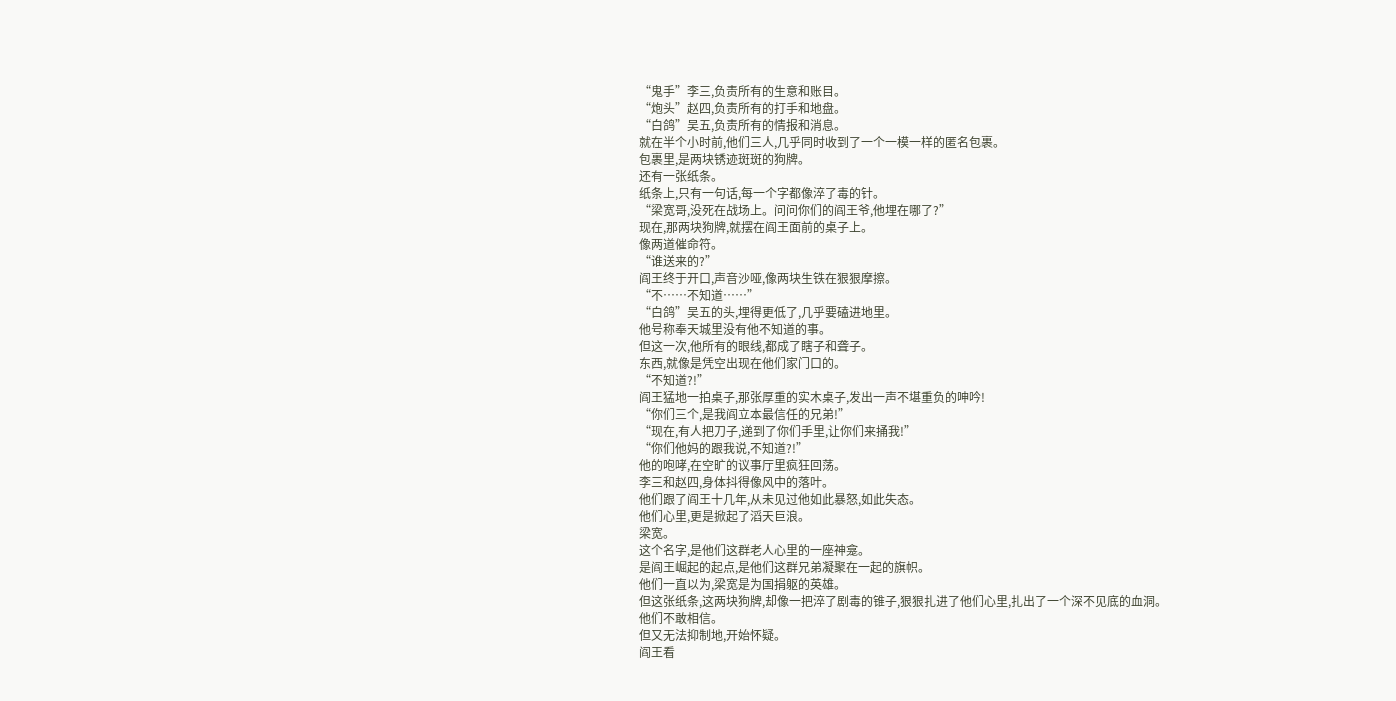“鬼手”李三,负责所有的生意和账目。
“炮头”赵四,负责所有的打手和地盘。
“白鸽”吴五,负责所有的情报和消息。
就在半个小时前,他们三人,几乎同时收到了一个一模一样的匿名包裹。
包裹里,是两块锈迹斑斑的狗牌。
还有一张纸条。
纸条上,只有一句话,每一个字都像淬了毒的针。
“梁宽哥,没死在战场上。问问你们的阎王爷,他埋在哪了?”
现在,那两块狗牌,就摆在阎王面前的桌子上。
像两道催命符。
“谁送来的?”
阎王终于开口,声音沙哑,像两块生铁在狠狠摩擦。
“不……不知道……”
“白鸽”吴五的头,埋得更低了,几乎要磕进地里。
他号称奉天城里没有他不知道的事。
但这一次,他所有的眼线,都成了瞎子和聋子。
东西,就像是凭空出现在他们家门口的。
“不知道?!”
阎王猛地一拍桌子,那张厚重的实木桌子,发出一声不堪重负的呻吟!
“你们三个,是我阎立本最信任的兄弟!”
“现在,有人把刀子,递到了你们手里,让你们来捅我!”
“你们他妈的跟我说,不知道?!”
他的咆哮,在空旷的议事厅里疯狂回荡。
李三和赵四,身体抖得像风中的落叶。
他们跟了阎王十几年,从未见过他如此暴怒,如此失态。
他们心里,更是掀起了滔天巨浪。
梁宽。
这个名字,是他们这群老人心里的一座神龛。
是阎王崛起的起点,是他们这群兄弟凝聚在一起的旗帜。
他们一直以为,梁宽是为国捐躯的英雄。
但这张纸条,这两块狗牌,却像一把淬了剧毒的锥子,狠狠扎进了他们心里,扎出了一个深不见底的血洞。
他们不敢相信。
但又无法抑制地,开始怀疑。
阎王看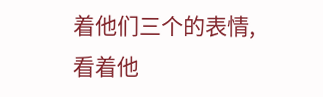着他们三个的表情,看着他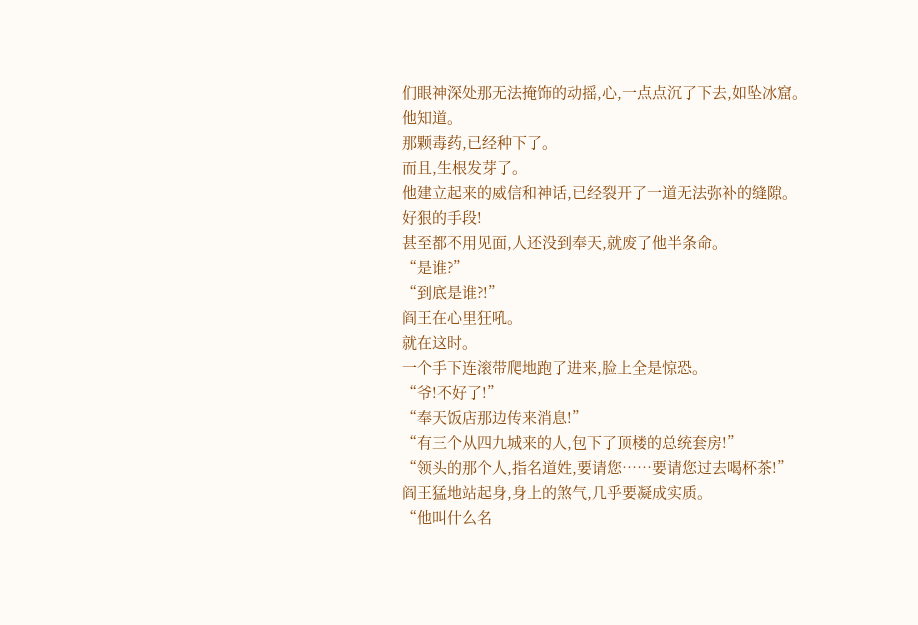们眼神深处那无法掩饰的动摇,心,一点点沉了下去,如坠冰窟。
他知道。
那颗毒药,已经种下了。
而且,生根发芽了。
他建立起来的威信和神话,已经裂开了一道无法弥补的缝隙。
好狠的手段!
甚至都不用见面,人还没到奉天,就废了他半条命。
“是谁?”
“到底是谁?!”
阎王在心里狂吼。
就在这时。
一个手下连滚带爬地跑了进来,脸上全是惊恐。
“爷!不好了!”
“奉天饭店那边传来消息!”
“有三个从四九城来的人,包下了顶楼的总统套房!”
“领头的那个人,指名道姓,要请您……要请您过去喝杯茶!”
阎王猛地站起身,身上的煞气,几乎要凝成实质。
“他叫什么名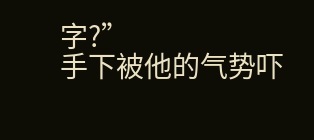字?”
手下被他的气势吓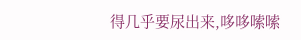得几乎要尿出来,哆哆嗦嗦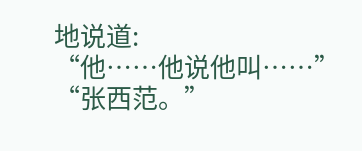地说道:
“他……他说他叫……”
“张西范。”